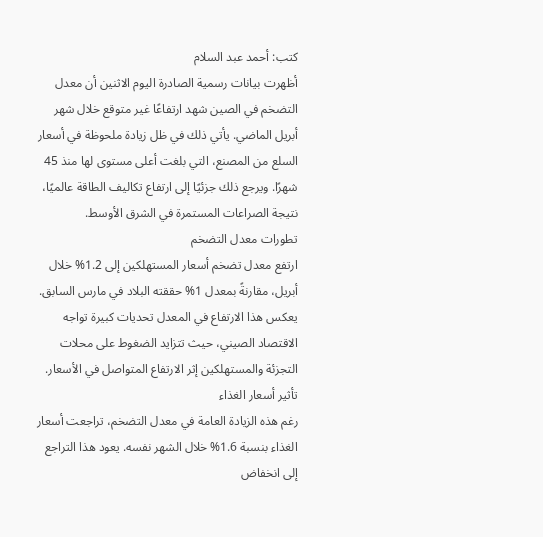كتب: أحمد عبد السلام
أظهرت بيانات رسمية الصادرة اليوم الاثنين أن معدل التضخم في الصين شهد ارتفاعًا غير متوقع خلال شهر أبريل الماضي. يأتي ذلك في ظل زيادة ملحوظة في أسعار السلع من المصنع، التي بلغت أعلى مستوى لها منذ 45 شهرًا. ويرجع ذلك جزئيًا إلى ارتفاع تكاليف الطاقة عالميًا، نتيجة الصراعات المستمرة في الشرق الأوسط.
تطورات معدل التضخم
ارتفع معدل تضخم أسعار المستهلكين إلى 1.2% خلال أبريل، مقارنةً بمعدل 1% حققته البلاد في مارس السابق. يعكس هذا الارتفاع في المعدل تحديات كبيرة تواجه الاقتصاد الصيني، حيث تتزايد الضغوط على محلات التجزئة والمستهلكين إثر الارتفاع المتواصل في الأسعار.
تأثير أسعار الغذاء
رغم هذه الزيادة العامة في معدل التضخم، تراجعت أسعار الغذاء بنسبة 1.6% خلال الشهر نفسه. يعود هذا التراجع إلى انخفاض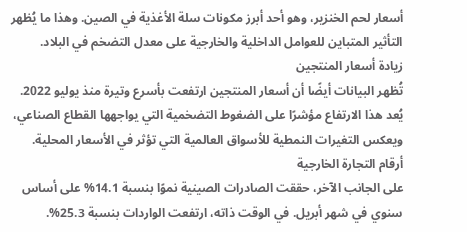أسعار لحم الخنزير، وهو أحد أبرز مكونات سلة الأغذية في الصين. وهذا ما يُظهر التأثير المتباين للعوامل الداخلية والخارجية على معدل التضخم في البلاد.
زيادة أسعار المنتجين
تُظهر البيانات أيضًا أن أسعار المنتجين ارتفعت بأسرع وتيرة منذ يوليو 2022. يُعد هذا الارتفاع مؤشرًا على الضغوط التضخمية التي يواجهها القطاع الصناعي، ويعكس التغيرات النمطية للأسواق العالمية التي تؤثر في الأسعار المحلية.
أرقام التجارة الخارجية
على الجانب الآخر، حققت الصادرات الصينية نموًا بنسبة 14.1% على أساس سنوي في شهر أبريل. في الوقت ذاته، ارتفعت الواردات بنسبة 25.3%.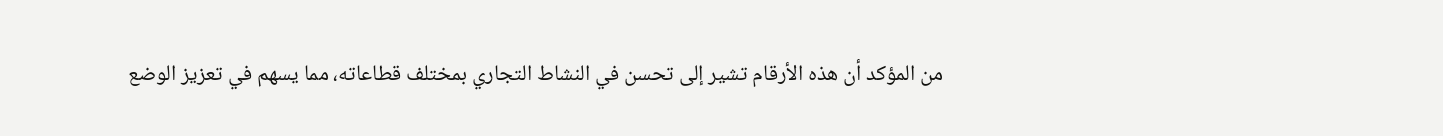من المؤكد أن هذه الأرقام تشير إلى تحسن في النشاط التجاري بمختلف قطاعاته، مما يسهم في تعزيز الوضع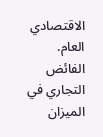الاقتصادي العام.
الفائض التجاري في الميزان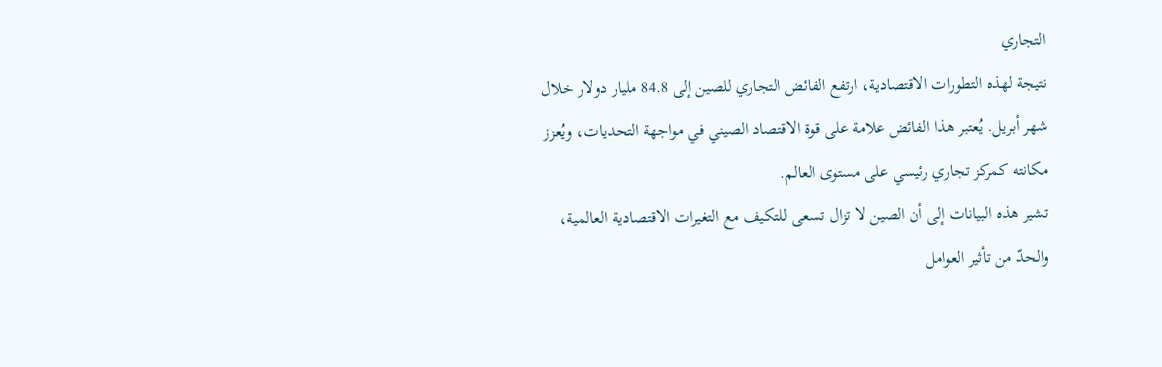التجاري
نتيجة لهذه التطورات الاقتصادية، ارتفع الفائض التجاري للصين إلى 84.8 مليار دولار خلال شهر أبريل. يُعتبر هذا الفائض علامة على قوة الاقتصاد الصيني في مواجهة التحديات، ويُعزز مكانته كمركز تجاري رئيسي على مستوى العالم.
تشير هذه البيانات إلى أن الصين لا تزال تسعى للتكيف مع التغيرات الاقتصادية العالمية، والحدّ من تأثير العوامل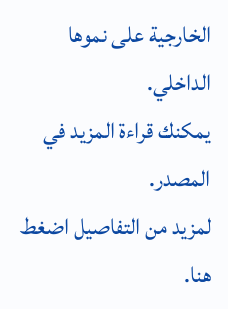الخارجية على نموها الداخلي.
يمكنك قراءة المزيد في المصدر.
لمزيد من التفاصيل اضغط هنا.